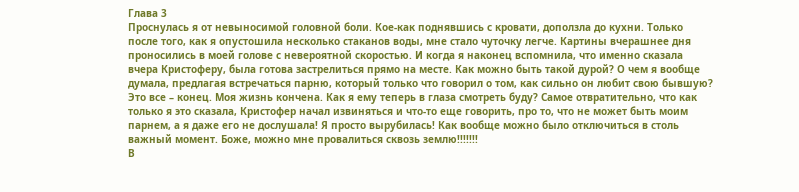Глава 3
Проснулась я от невыносимой головной боли. Кое-как поднявшись с кровати, доползла до кухни. Только после того, как я опустошила несколько стаканов воды, мне стало чуточку легче. Картины вчерашнее дня проносились в моей голове с невероятной скоростью. И когда я наконец вспомнила, что именно сказала вчера Кристоферу, была готова застрелиться прямо на месте. Как можно быть такой дурой? О чем я вообще думала, предлагая встречаться парню, который только что говорил о том, как сильно он любит свою бывшую? Это все – конец. Моя жизнь кончена. Как я ему теперь в глаза смотреть буду? Самое отвратительно, что как только я это сказала, Кристофер начал извиняться и что-то еще говорить, про то, что не может быть моим парнем, а я даже его не дослушала! Я просто вырубилась! Как вообще можно было отключиться в столь важный момент. Боже, можно мне провалиться сквозь землю!!!!!!!
В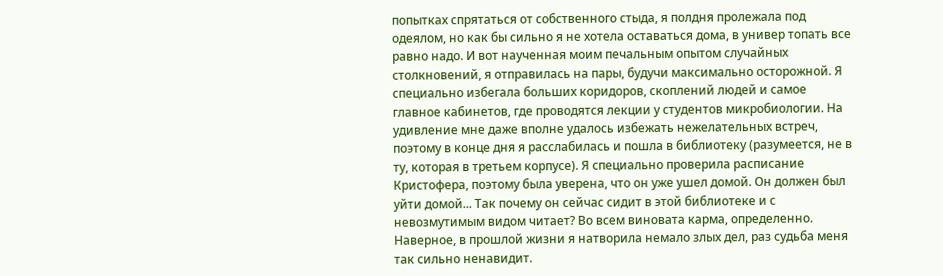попытках спрятаться от собственного стыда, я полдня пролежала под одеялом, но как бы сильно я не хотела оставаться дома, в универ топать все равно надо. И вот наученная моим печальным опытом случайных столкновений, я отправилась на пары, будучи максимально осторожной. Я специально избегала больших коридоров, скоплений людей и самое главное кабинетов, где проводятся лекции у студентов микробиологии. На удивление мне даже вполне удалось избежать нежелательных встреч, поэтому в конце дня я расслабилась и пошла в библиотеку (разумеется, не в ту, которая в третьем корпусе). Я специально проверила расписание Кристофера, поэтому была уверена, что он уже ушел домой. Он должен был уйти домой... Так почему он сейчас сидит в этой библиотеке и с невозмутимым видом читает? Во всем виновата карма, определенно. Наверное, в прошлой жизни я натворила немало злых дел, раз судьба меня так сильно ненавидит.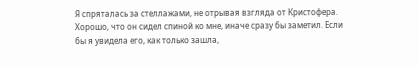Я спряталась за стеллажами, не отрывая взгляда от Кристофера. Хорошо, что он сидел спиной ко мне, иначе сразу бы заметил. Если бы я увидела его, как только зашла,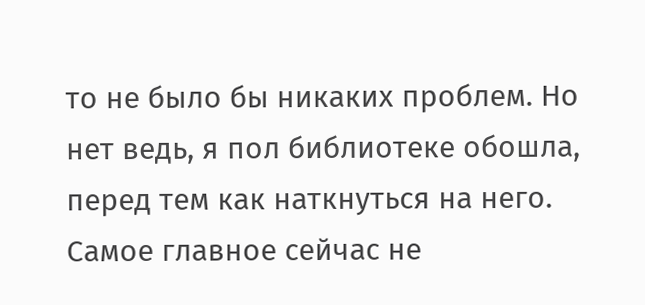то не было бы никаких проблем. Но нет ведь, я пол библиотеке обошла, перед тем как наткнуться на него. Самое главное сейчас не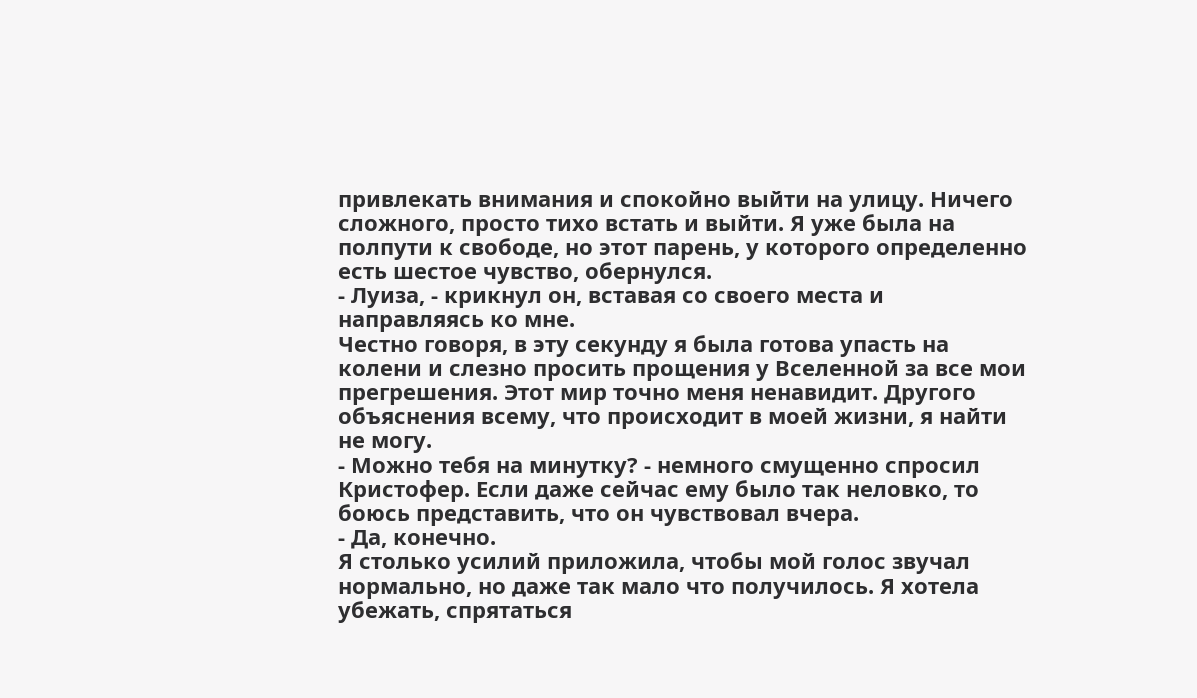привлекать внимания и спокойно выйти на улицу. Ничего сложного, просто тихо встать и выйти. Я уже была на полпути к свободе, но этот парень, у которого определенно есть шестое чувство, обернулся.
- Луиза, - крикнул он, вставая со своего места и направляясь ко мне.
Честно говоря, в эту секунду я была готова упасть на колени и слезно просить прощения у Вселенной за все мои прегрешения. Этот мир точно меня ненавидит. Другого объяснения всему, что происходит в моей жизни, я найти не могу.
- Можно тебя на минутку? - немного смущенно спросил Кристофер. Если даже сейчас ему было так неловко, то боюсь представить, что он чувствовал вчера.
- Да, конечно.
Я столько усилий приложила, чтобы мой голос звучал нормально, но даже так мало что получилось. Я хотела убежать, спрятаться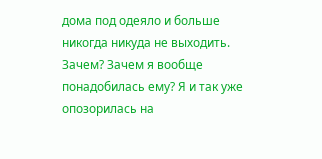дома под одеяло и больше никогда никуда не выходить. Зачем? Зачем я вообще понадобилась ему? Я и так уже опозорилась на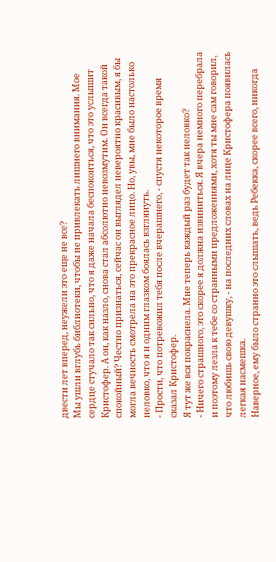двести лет вперед, неужели это еще не все?
Мы ушли вглубь библиотеки, чтобы не привлекать лишнего внимания. Мое сердце стучало так сильно, что я даже начала беспокоиться, что это услышит Кристофер. А он, как назло, снова стал абсолютно невозмутим. Он всегда такой спокойный? Честно признаться, сейчас он выглядел невероятно красивым, я бы могла вечность смотрела на это прекрасное лицо. Но, увы, мне было настолько неловко, что я и одним глазком боялась взглянуть.
- Прости, что потревожил тебя после вчерашнего, - спустя некоторое время сказал Кристофер.
Я тут же вся покраснела. Мне теперь каждый раз будет так неловко?
- Ничего страшного, это скорее я должна извиниться. Я вчера немного перебрала и поэтому лезла к тебе со странными предложениями, хотя ты мне сам говорил, что любишь свою девушку, - на последних словах на лице Кристофера появилась легкая насмешка.
Наверное, ему было странно это слышать, ведь Ребекка, скорее всего, никогда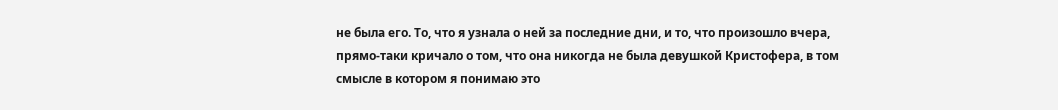не была его. То, что я узнала о ней за последние дни, и то, что произошло вчера, прямо-таки кричало о том, что она никогда не была девушкой Кристофера, в том смысле в котором я понимаю это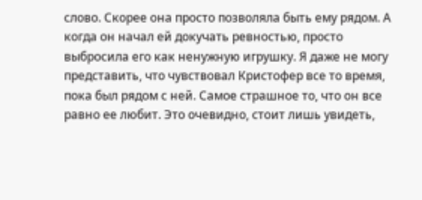слово. Скорее она просто позволяла быть ему рядом. А когда он начал ей докучать ревностью, просто выбросила его как ненужную игрушку. Я даже не могу представить, что чувствовал Кристофер все то время, пока был рядом с ней. Самое страшное то, что он все равно ее любит. Это очевидно, стоит лишь увидеть,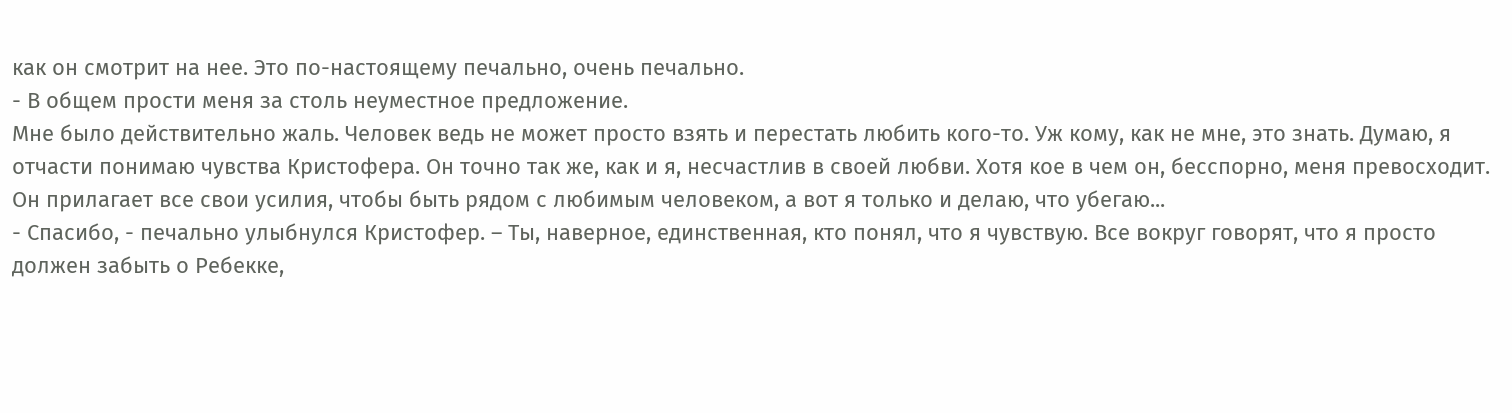как он смотрит на нее. Это по-настоящему печально, очень печально.
- В общем прости меня за столь неуместное предложение.
Мне было действительно жаль. Человек ведь не может просто взять и перестать любить кого-то. Уж кому, как не мне, это знать. Думаю, я отчасти понимаю чувства Кристофера. Он точно так же, как и я, несчастлив в своей любви. Хотя кое в чем он, бесспорно, меня превосходит. Он прилагает все свои усилия, чтобы быть рядом с любимым человеком, а вот я только и делаю, что убегаю...
- Спасибо, - печально улыбнулся Кристофер. – Ты, наверное, единственная, кто понял, что я чувствую. Все вокруг говорят, что я просто должен забыть о Ребекке,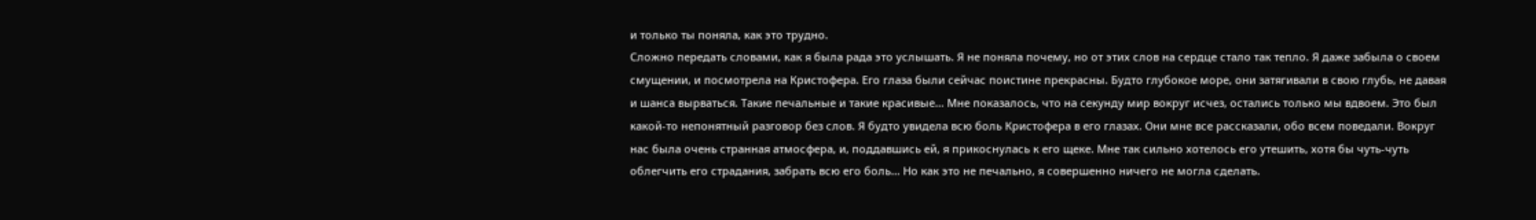и только ты поняла, как это трудно.
Сложно передать словами, как я была рада это услышать. Я не поняла почему, но от этих слов на сердце стало так тепло. Я даже забыла о своем смущении, и посмотрела на Кристофера. Его глаза были сейчас поистине прекрасны. Будто глубокое море, они затягивали в свою глубь, не давая и шанса вырваться. Такие печальные и такие красивые... Мне показалось, что на секунду мир вокруг исчез, остались только мы вдвоем. Это был какой-то непонятный разговор без слов. Я будто увидела всю боль Кристофера в его глазах. Они мне все рассказали, обо всем поведали. Вокруг нас была очень странная атмосфера, и, поддавшись ей, я прикоснулась к его щеке. Мне так сильно хотелось его утешить, хотя бы чуть-чуть облегчить его страдания, забрать всю его боль... Но как это не печально, я совершенно ничего не могла сделать.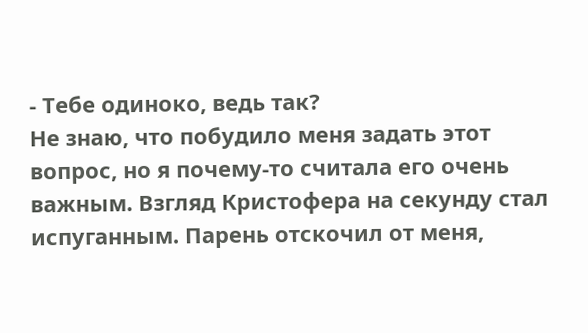- Тебе одиноко, ведь так?
Не знаю, что побудило меня задать этот вопрос, но я почему-то считала его очень важным. Взгляд Кристофера на секунду стал испуганным. Парень отскочил от меня,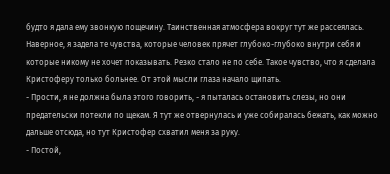будто я дала ему звонкую пощечину. Таинственная атмосфера вокруг тут же рассеялась. Наверное, я задела те чувства, которые человек прячет глубоко-глубоко внутри себя и которые никому не хочет показывать. Резко стало не по себе. Такое чувство, что я сделала Кристоферу только больнее. От этой мысли глаза начало щипать.
- Прости, я не должна была этого говорить, - я пыталась остановить слезы, но они предательски потекли по щекам. Я тут же отвернулась и уже собиралась бежать, как можно дальше отсюда, но тут Кристофер схватил меня за руку.
- Постой,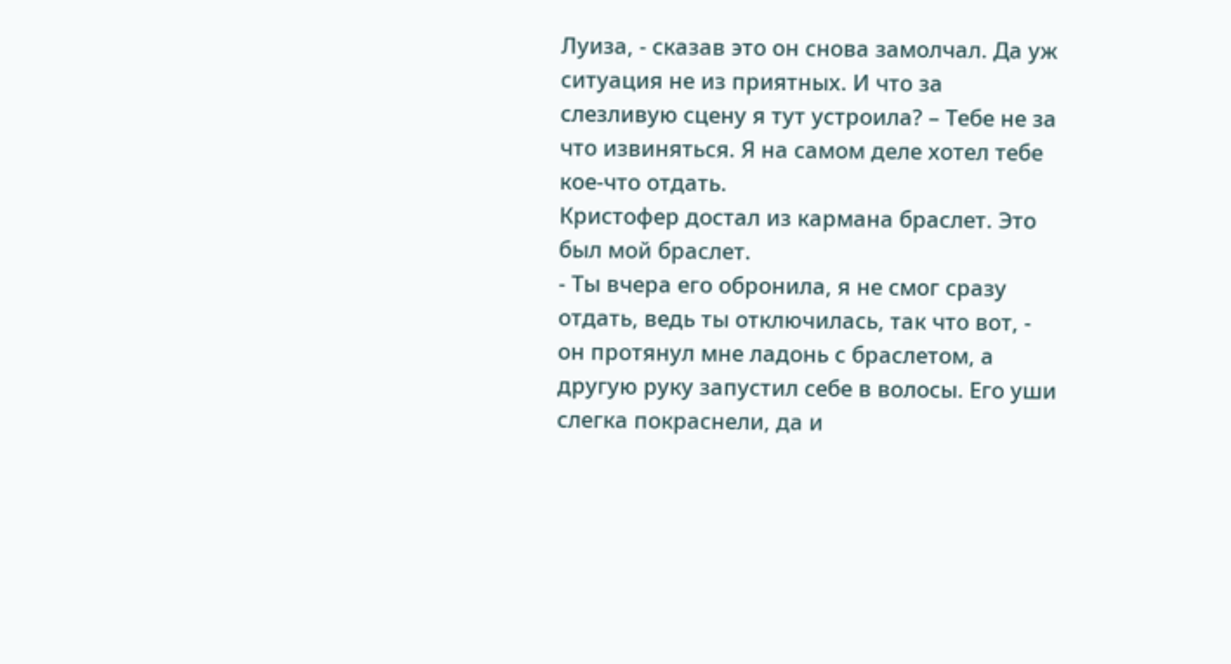Луиза, - сказав это он снова замолчал. Да уж ситуация не из приятных. И что за слезливую сцену я тут устроила? – Тебе не за что извиняться. Я на самом деле хотел тебе кое-что отдать.
Кристофер достал из кармана браслет. Это был мой браслет.
- Ты вчера его обронила, я не смог сразу отдать, ведь ты отключилась, так что вот, - он протянул мне ладонь с браслетом, а другую руку запустил себе в волосы. Его уши слегка покраснели, да и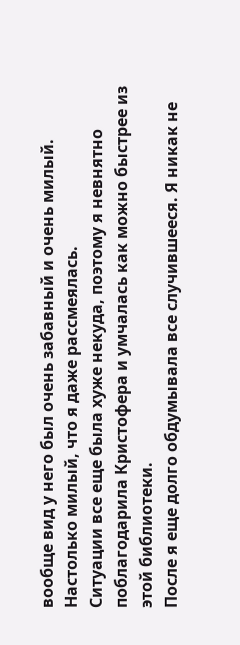вообще вид у него был очень забавный и очень милый. Настолько милый, что я даже рассмеялась.
Ситуации все еще была хуже некуда, поэтому я невнятно поблагодарила Кристофера и умчалась как можно быстрее из этой библиотеки.
После я еще долго обдумывала все случившееся. Я никак не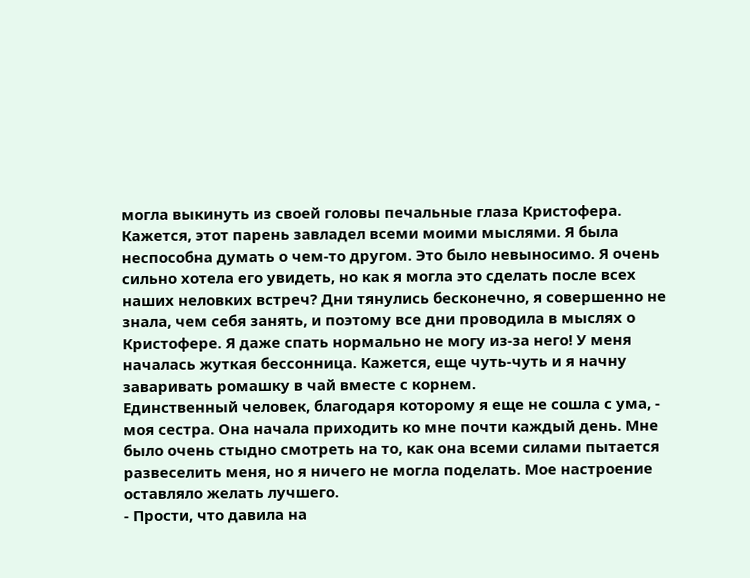могла выкинуть из своей головы печальные глаза Кристофера. Кажется, этот парень завладел всеми моими мыслями. Я была неспособна думать о чем-то другом. Это было невыносимо. Я очень сильно хотела его увидеть, но как я могла это сделать после всех наших неловких встреч? Дни тянулись бесконечно, я совершенно не знала, чем себя занять, и поэтому все дни проводила в мыслях о Кристофере. Я даже спать нормально не могу из-за него! У меня началась жуткая бессонница. Кажется, еще чуть-чуть и я начну заваривать ромашку в чай вместе с корнем.
Единственный человек, благодаря которому я еще не сошла с ума, - моя сестра. Она начала приходить ко мне почти каждый день. Мне было очень стыдно смотреть на то, как она всеми силами пытается развеселить меня, но я ничего не могла поделать. Мое настроение оставляло желать лучшего.
- Прости, что давила на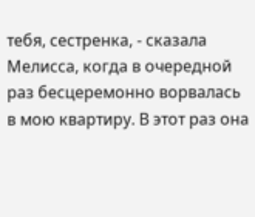тебя, сестренка, - сказала Мелисса, когда в очередной раз бесцеремонно ворвалась в мою квартиру. В этот раз она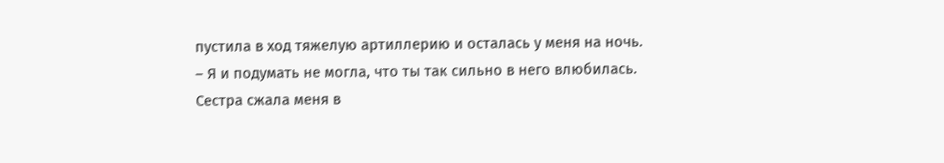пустила в ход тяжелую артиллерию и осталась у меня на ночь. – Я и подумать не могла, что ты так сильно в него влюбилась.
Сестра сжала меня в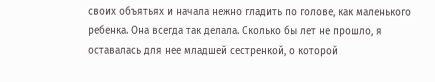своих объятьях и начала нежно гладить по голове, как маленького ребенка. Она всегда так делала. Сколько бы лет не прошло, я оставалась для нее младшей сестренкой, о которой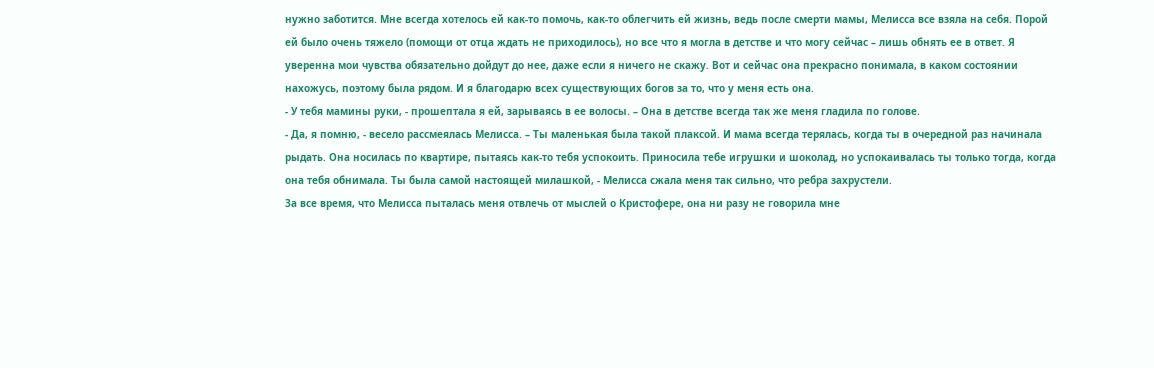нужно заботится. Мне всегда хотелось ей как-то помочь, как-то облегчить ей жизнь, ведь после смерти мамы, Мелисса все взяла на себя. Порой ей было очень тяжело (помощи от отца ждать не приходилось), но все что я могла в детстве и что могу сейчас – лишь обнять ее в ответ. Я уверенна мои чувства обязательно дойдут до нее, даже если я ничего не скажу. Вот и сейчас она прекрасно понимала, в каком состоянии нахожусь, поэтому была рядом. И я благодарю всех существующих богов за то, что у меня есть она.
- У тебя мамины руки, - прошептала я ей, зарываясь в ее волосы. – Она в детстве всегда так же меня гладила по голове.
- Да, я помню, - весело рассмеялась Мелисса. – Ты маленькая была такой плаксой. И мама всегда терялась, когда ты в очередной раз начинала рыдать. Она носилась по квартире, пытаясь как-то тебя успокоить. Приносила тебе игрушки и шоколад, но успокаивалась ты только тогда, когда она тебя обнимала. Ты была самой настоящей милашкой, - Мелисса сжала меня так сильно, что ребра захрустели.
За все время, что Мелисса пыталась меня отвлечь от мыслей о Кристофере, она ни разу не говорила мне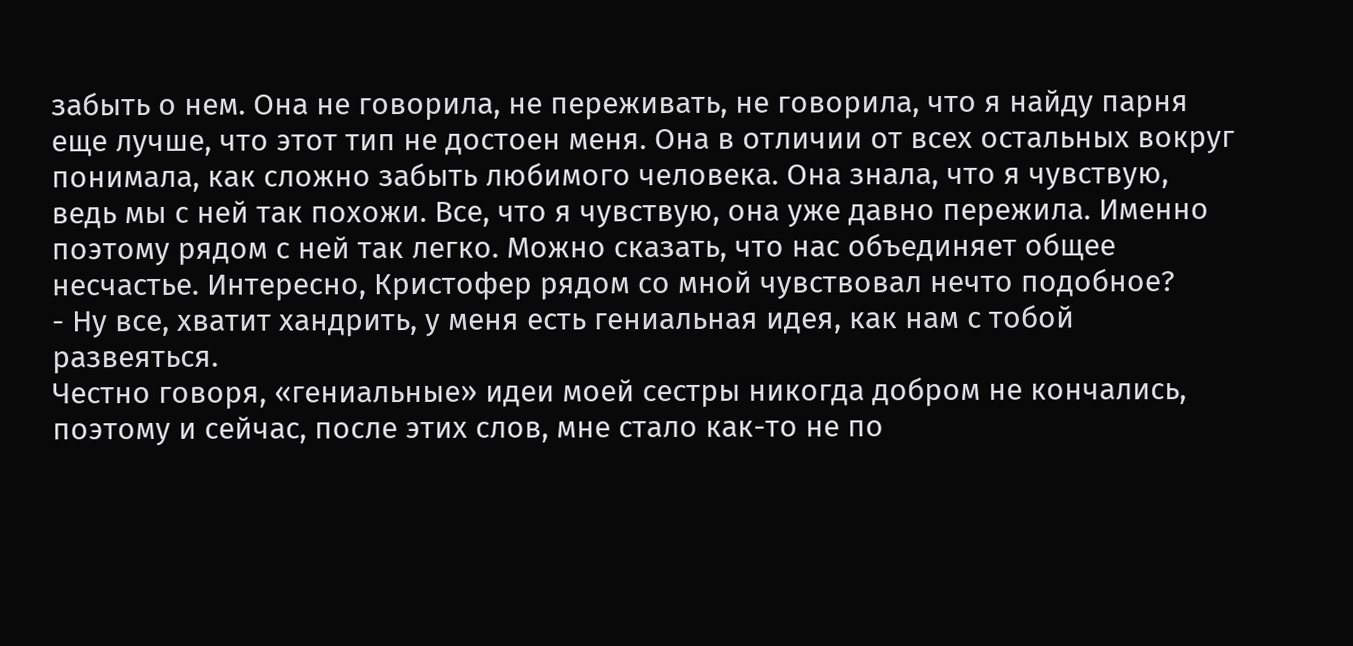забыть о нем. Она не говорила, не переживать, не говорила, что я найду парня еще лучше, что этот тип не достоен меня. Она в отличии от всех остальных вокруг понимала, как сложно забыть любимого человека. Она знала, что я чувствую, ведь мы с ней так похожи. Все, что я чувствую, она уже давно пережила. Именно поэтому рядом с ней так легко. Можно сказать, что нас объединяет общее несчастье. Интересно, Кристофер рядом со мной чувствовал нечто подобное?
- Ну все, хватит хандрить, у меня есть гениальная идея, как нам с тобой развеяться.
Честно говоря, «гениальные» идеи моей сестры никогда добром не кончались, поэтому и сейчас, после этих слов, мне стало как-то не по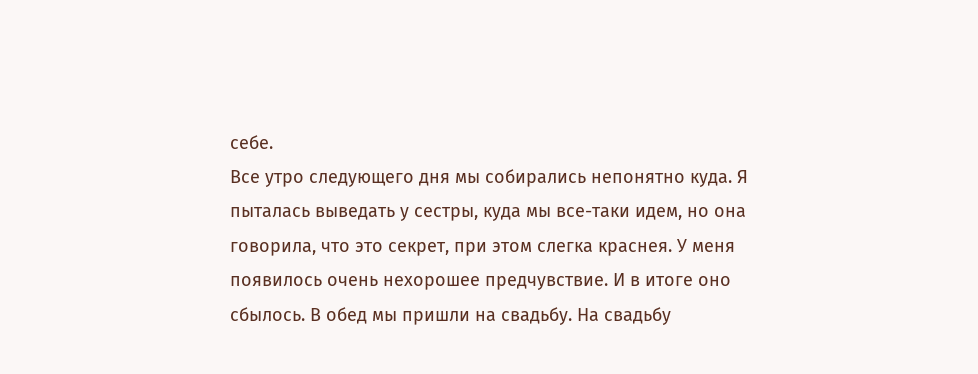себе.
Все утро следующего дня мы собирались непонятно куда. Я пыталась выведать у сестры, куда мы все-таки идем, но она говорила, что это секрет, при этом слегка краснея. У меня появилось очень нехорошее предчувствие. И в итоге оно сбылось. В обед мы пришли на свадьбу. На свадьбу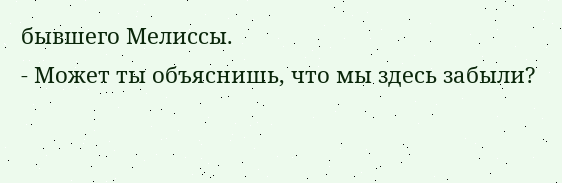бывшего Мелиссы.
- Может ты объяснишь, что мы здесь забыли?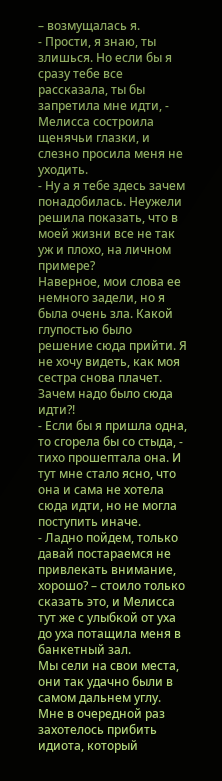– возмущалась я.
- Прости, я знаю, ты злишься. Но если бы я сразу тебе все рассказала, ты бы запретила мне идти, - Мелисса состроила щенячьи глазки, и слезно просила меня не уходить.
- Ну а я тебе здесь зачем понадобилась. Неужели решила показать, что в моей жизни все не так уж и плохо, на личном примере?
Наверное, мои слова ее немного задели, но я была очень зла. Какой глупостью было решение сюда прийти. Я не хочу видеть, как моя сестра снова плачет. Зачем надо было сюда идти?!
- Если бы я пришла одна, то сгорела бы со стыда, - тихо прошептала она. И тут мне стало ясно, что она и сама не хотела сюда идти, но не могла поступить иначе.
- Ладно пойдем, только давай постараемся не привлекать внимание, хорошо? – стоило только сказать это, и Мелисса тут же с улыбкой от уха до уха потащила меня в банкетный зал.
Мы сели на свои места, они так удачно были в самом дальнем углу. Мне в очередной раз захотелось прибить идиота, который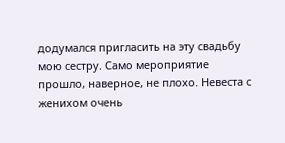додумался пригласить на эту свадьбу мою сестру. Само мероприятие прошло, наверное, не плохо. Невеста с женихом очень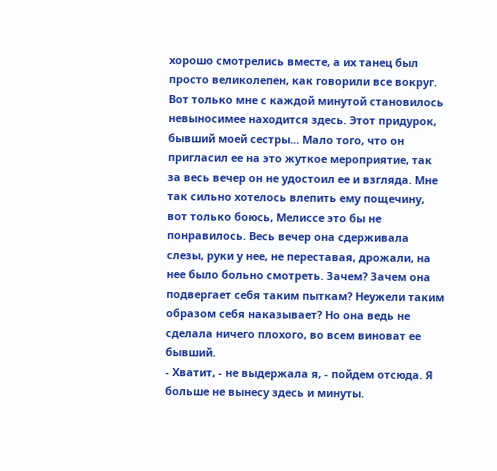хорошо смотрелись вместе, а их танец был просто великолепен, как говорили все вокруг. Вот только мне с каждой минутой становилось невыносимее находится здесь. Этот придурок, бывший моей сестры... Мало того, что он пригласил ее на это жуткое мероприятие, так за весь вечер он не удостоил ее и взгляда. Мне так сильно хотелось влепить ему пощечину, вот только боюсь, Мелиссе это бы не понравилось. Весь вечер она сдерживала слезы, руки у нее, не переставая, дрожали, на нее было больно смотреть. Зачем? Зачем она подвергает себя таким пыткам? Неужели таким образом себя наказывает? Но она ведь не сделала ничего плохого, во всем виноват ее бывший.
- Хватит, - не выдержала я, - пойдем отсюда. Я больше не вынесу здесь и минуты.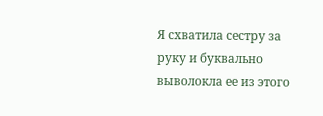Я схватила сестру за руку и буквально выволокла ее из этого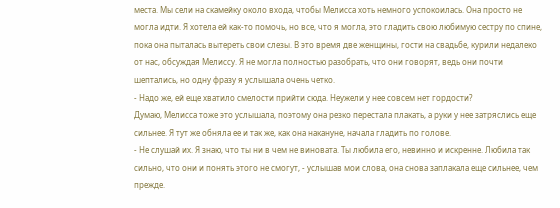места. Мы сели на скамейку около входа, чтобы Мелисса хоть немного успокоилась. Она просто не могла идти. Я хотела ей как-то помочь, но все, что я могла, это гладить свою любимую сестру по спине, пока она пыталась вытереть свои слезы. В это время две женщины, гости на свадьбе, курили недалеко от нас, обсуждая Мелиссу. Я не могла полностью разобрать, что они говорят, ведь они почти шептались, но одну фразу я услышала очень четко.
- Надо же, ей еще хватило смелости прийти сюда. Неужели у нее совсем нет гордости?
Думаю, Мелисса тоже это услышала, поэтому она резко перестала плакать, а руки у нее затряслись еще сильнее. Я тут же обняла ее и так же, как она накануне, начала гладить по голове.
- Не слушай их. Я знаю, что ты ни в чем не виновата. Ты любила его, невинно и искренне. Любила так сильно, что они и понять этого не смогут, - услышав мои слова, она снова заплакала еще сильнее, чем прежде.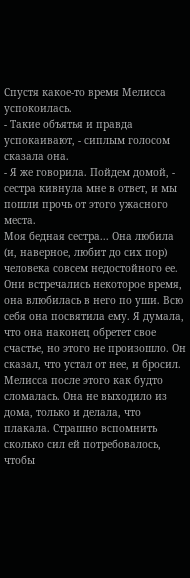Спустя какое-то время Мелисса успокоилась.
- Такие объятья и правда успокаивают, - сиплым голосом сказала она.
- Я же говорила. Пойдем домой, - сестра кивнула мне в ответ, и мы пошли прочь от этого ужасного места.
Моя бедная сестра... Она любила (и, наверное, любит до сих пор) человека совсем недостойного ее. Они встречались некоторое время, она влюбилась в него по уши. Всю себя она посвятила ему. Я думала, что она наконец обретет свое счастье, но этого не произошло. Он сказал, что устал от нее, и бросил. Мелисса после этого как будто сломалась. Она не выходило из дома, только и делала, что плакала. Страшно вспомнить сколько сил ей потребовалось, чтобы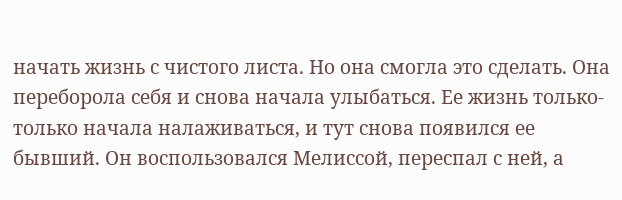начать жизнь с чистого листа. Но она смогла это сделать. Она переборола себя и снова начала улыбаться. Ее жизнь только-только начала налаживаться, и тут снова появился ее бывший. Он воспользовался Мелиссой, переспал с ней, а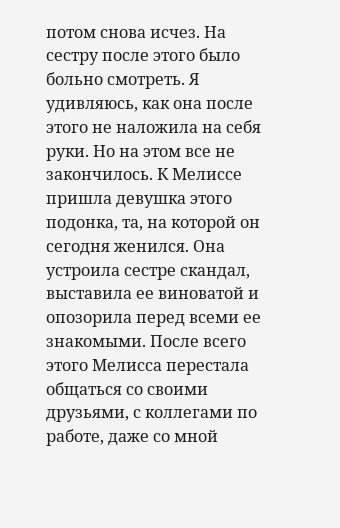потом снова исчез. На сестру после этого было больно смотреть. Я удивляюсь, как она после этого не наложила на себя руки. Но на этом все не закончилось. К Мелиссе пришла девушка этого подонка, та, на которой он сегодня женился. Она устроила сестре скандал, выставила ее виноватой и опозорила перед всеми ее знакомыми. После всего этого Мелисса перестала общаться со своими друзьями, с коллегами по работе, даже со мной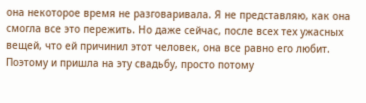она некоторое время не разговаривала. Я не представляю, как она смогла все это пережить. Но даже сейчас, после всех тех ужасных вещей, что ей причинил этот человек, она все равно его любит. Поэтому и пришла на эту свадьбу, просто потому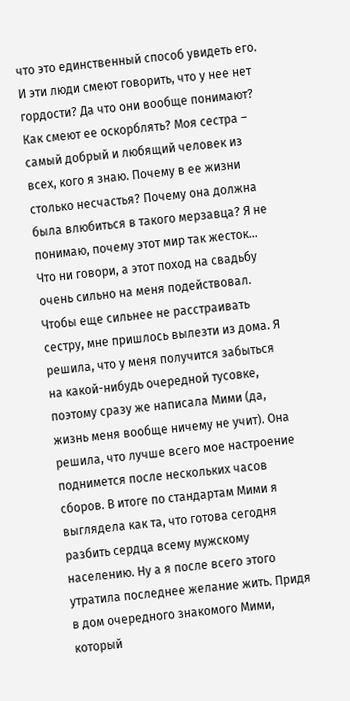что это единственный способ увидеть его. И эти люди смеют говорить, что у нее нет гордости? Да что они вообще понимают? Как смеют ее оскорблять? Моя сестра – самый добрый и любящий человек из всех, кого я знаю. Почему в ее жизни столько несчастья? Почему она должна была влюбиться в такого мерзавца? Я не понимаю, почему этот мир так жесток...
Что ни говори, а этот поход на свадьбу очень сильно на меня подействовал. Чтобы еще сильнее не расстраивать сестру, мне пришлось вылезти из дома. Я решила, что у меня получится забыться на какой-нибудь очередной тусовке, поэтому сразу же написала Мими (да, жизнь меня вообще ничему не учит). Она решила, что лучше всего мое настроение поднимется после нескольких часов сборов. В итоге по стандартам Мими я выглядела как та, что готова сегодня разбить сердца всему мужскому населению. Ну а я после всего этого утратила последнее желание жить. Придя в дом очередного знакомого Мими, который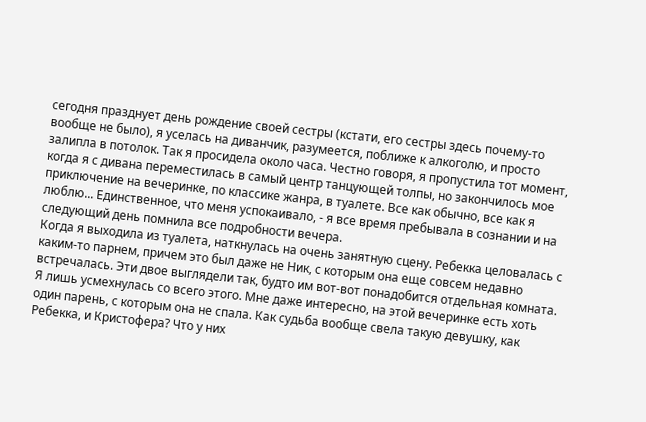сегодня празднует день рождение своей сестры (кстати, его сестры здесь почему-то вообще не было), я уселась на диванчик, разумеется, поближе к алкоголю, и просто залипла в потолок. Так я просидела около часа. Честно говоря, я пропустила тот момент, когда я с дивана переместилась в самый центр танцующей толпы, но закончилось мое приключение на вечеринке, по классике жанра, в туалете. Все как обычно, все как я люблю... Единственное, что меня успокаивало, - я все время пребывала в сознании и на следующий день помнила все подробности вечера.
Когда я выходила из туалета, наткнулась на очень занятную сцену. Ребекка целовалась с каким-то парнем, причем это был даже не Ник, с которым она еще совсем недавно встречалась. Эти двое выглядели так, будто им вот-вот понадобится отдельная комната. Я лишь усмехнулась со всего этого. Мне даже интересно, на этой вечеринке есть хоть один парень, с которым она не спала. Как судьба вообще свела такую девушку, как Ребекка, и Кристофера? Что у них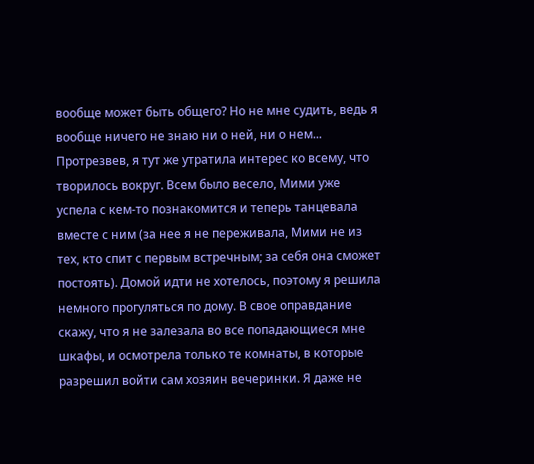вообще может быть общего? Но не мне судить, ведь я вообще ничего не знаю ни о ней, ни о нем...
Протрезвев, я тут же утратила интерес ко всему, что творилось вокруг. Всем было весело, Мими уже успела с кем-то познакомится и теперь танцевала вместе с ним (за нее я не переживала, Мими не из тех, кто спит с первым встречным; за себя она сможет постоять). Домой идти не хотелось, поэтому я решила немного прогуляться по дому. В свое оправдание скажу, что я не залезала во все попадающиеся мне шкафы, и осмотрела только те комнаты, в которые разрешил войти сам хозяин вечеринки. Я даже не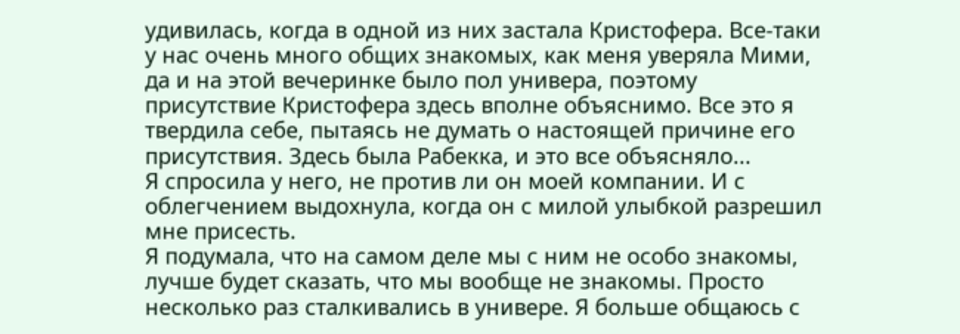удивилась, когда в одной из них застала Кристофера. Все-таки у нас очень много общих знакомых, как меня уверяла Мими, да и на этой вечеринке было пол универа, поэтому присутствие Кристофера здесь вполне объяснимо. Все это я твердила себе, пытаясь не думать о настоящей причине его присутствия. Здесь была Рабекка, и это все объясняло...
Я спросила у него, не против ли он моей компании. И с облегчением выдохнула, когда он с милой улыбкой разрешил мне присесть.
Я подумала, что на самом деле мы с ним не особо знакомы, лучше будет сказать, что мы вообще не знакомы. Просто несколько раз сталкивались в универе. Я больше общаюсь с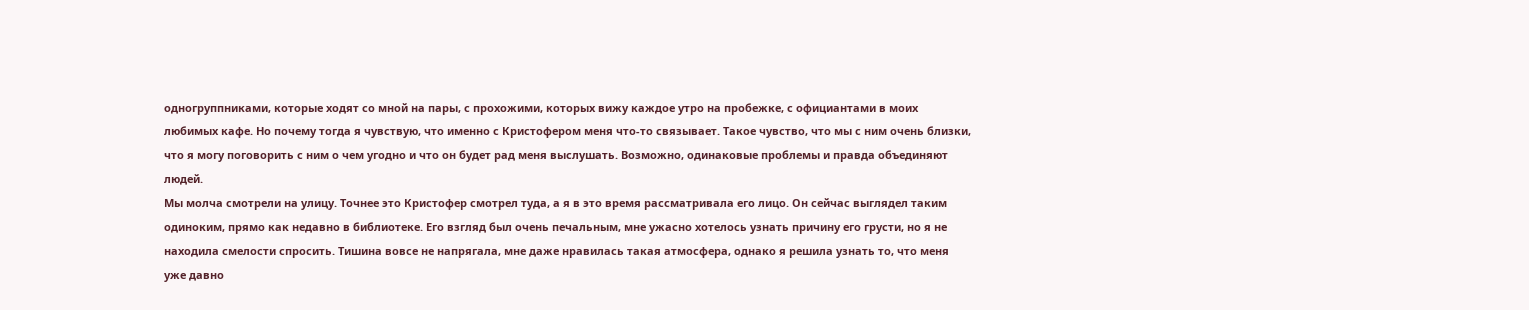одногруппниками, которые ходят со мной на пары, с прохожими, которых вижу каждое утро на пробежке, с официантами в моих любимых кафе. Но почему тогда я чувствую, что именно с Кристофером меня что-то связывает. Такое чувство, что мы с ним очень близки, что я могу поговорить с ним о чем угодно и что он будет рад меня выслушать. Возможно, одинаковые проблемы и правда объединяют людей.
Мы молча смотрели на улицу. Точнее это Кристофер смотрел туда, а я в это время рассматривала его лицо. Он сейчас выглядел таким одиноким, прямо как недавно в библиотеке. Его взгляд был очень печальным, мне ужасно хотелось узнать причину его грусти, но я не находила смелости спросить. Тишина вовсе не напрягала, мне даже нравилась такая атмосфера, однако я решила узнать то, что меня уже давно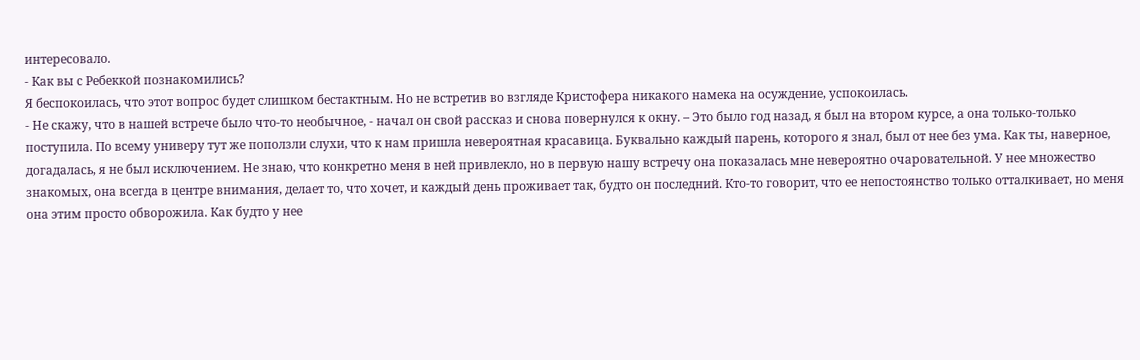интересовало.
- Как вы с Ребеккой познакомились?
Я беспокоилась, что этот вопрос будет слишком бестактным. Но не встретив во взгляде Кристофера никакого намека на осуждение, успокоилась.
- Не скажу, что в нашей встрече было что-то необычное, - начал он свой рассказ и снова повернулся к окну. – Это было год назад, я был на втором курсе, а она только-только поступила. По всему универу тут же поползли слухи, что к нам пришла невероятная красавица. Буквально каждый парень, которого я знал, был от нее без ума. Как ты, наверное, догадалась, я не был исключением. Не знаю, что конкретно меня в ней привлекло, но в первую нашу встречу она показалась мне невероятно очаровательной. У нее множество знакомых, она всегда в центре внимания, делает то, что хочет, и каждый день проживает так, будто он последний. Кто-то говорит, что ее непостоянство только отталкивает, но меня она этим просто обворожила. Как будто у нее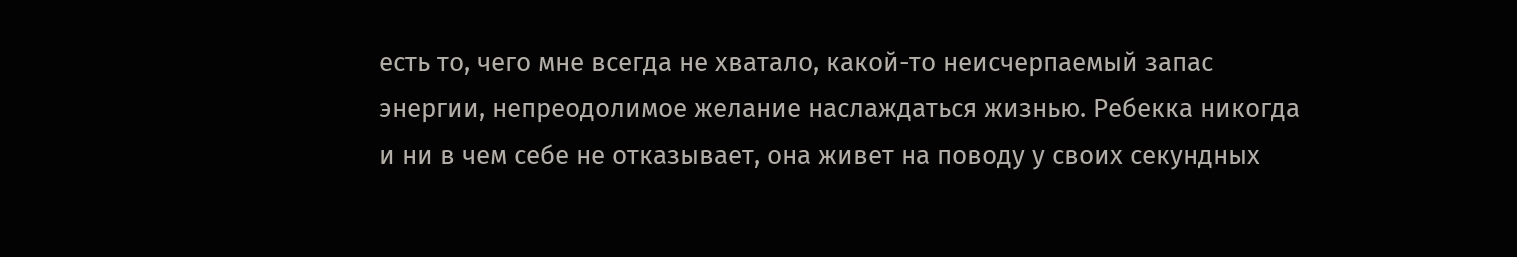есть то, чего мне всегда не хватало, какой-то неисчерпаемый запас энергии, непреодолимое желание наслаждаться жизнью. Ребекка никогда и ни в чем себе не отказывает, она живет на поводу у своих секундных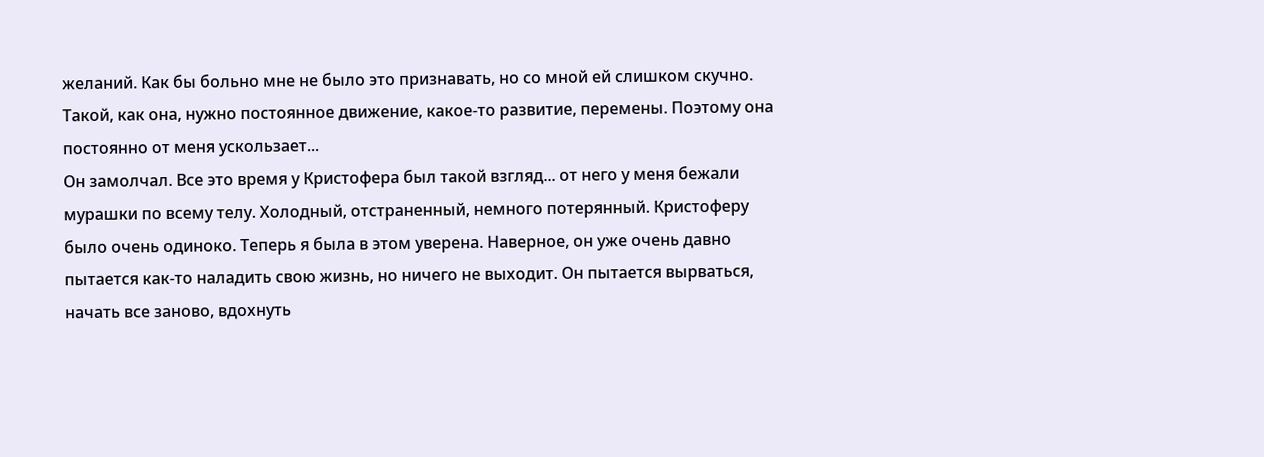желаний. Как бы больно мне не было это признавать, но со мной ей слишком скучно. Такой, как она, нужно постоянное движение, какое-то развитие, перемены. Поэтому она постоянно от меня ускользает...
Он замолчал. Все это время у Кристофера был такой взгляд... от него у меня бежали мурашки по всему телу. Холодный, отстраненный, немного потерянный. Кристоферу было очень одиноко. Теперь я была в этом уверена. Наверное, он уже очень давно пытается как-то наладить свою жизнь, но ничего не выходит. Он пытается вырваться, начать все заново, вдохнуть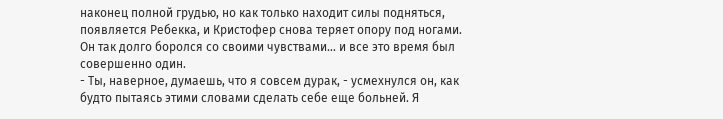наконец полной грудью, но как только находит силы подняться, появляется Ребекка, и Кристофер снова теряет опору под ногами. Он так долго боролся со своими чувствами... и все это время был совершенно один.
- Ты, наверное, думаешь, что я совсем дурак, - усмехнулся он, как будто пытаясь этими словами сделать себе еще больней. Я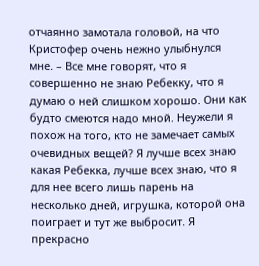отчаянно замотала головой, на что Кристофер очень нежно улыбнулся мне. – Все мне говорят, что я совершенно не знаю Ребекку, что я думаю о ней слишком хорошо. Они как будто смеются надо мной. Неужели я похож на того, кто не замечает самых очевидных вещей? Я лучше всех знаю какая Ребекка, лучше всех знаю, что я для нее всего лишь парень на несколько дней, игрушка, которой она поиграет и тут же выбросит. Я прекрасно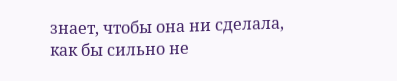знает, чтобы она ни сделала, как бы сильно не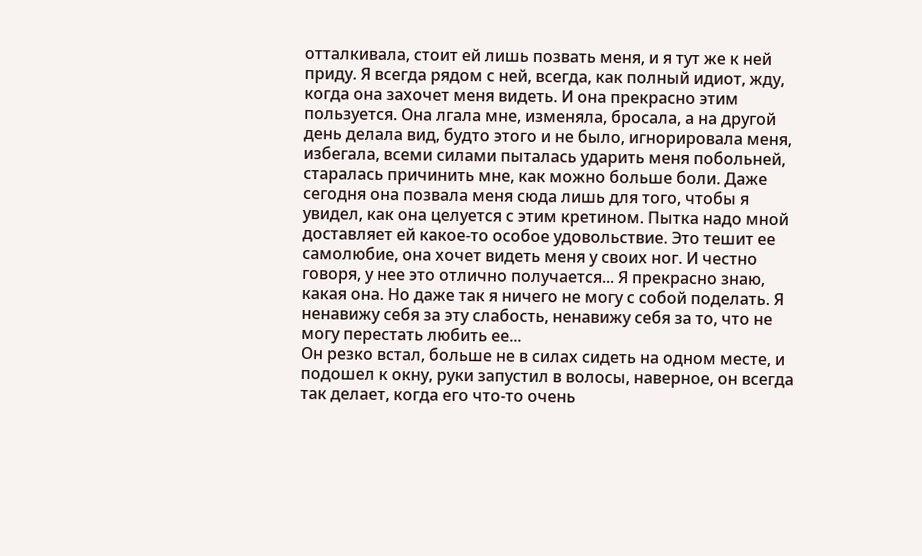отталкивала, стоит ей лишь позвать меня, и я тут же к ней приду. Я всегда рядом с ней, всегда, как полный идиот, жду, когда она захочет меня видеть. И она прекрасно этим пользуется. Она лгала мне, изменяла, бросала, а на другой день делала вид, будто этого и не было, игнорировала меня, избегала, всеми силами пыталась ударить меня побольней, старалась причинить мне, как можно больше боли. Даже сегодня она позвала меня сюда лишь для того, чтобы я увидел, как она целуется с этим кретином. Пытка надо мной доставляет ей какое-то особое удовольствие. Это тешит ее самолюбие, она хочет видеть меня у своих ног. И честно говоря, у нее это отлично получается... Я прекрасно знаю, какая она. Но даже так я ничего не могу с собой поделать. Я ненавижу себя за эту слабость, ненавижу себя за то, что не могу перестать любить ее...
Он резко встал, больше не в силах сидеть на одном месте, и подошел к окну, руки запустил в волосы, наверное, он всегда так делает, когда его что-то очень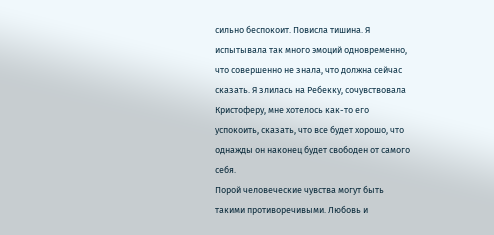сильно беспокоит. Повисла тишина. Я испытывала так много эмоций одновременно, что совершенно не знала, что должна сейчас сказать. Я злилась на Ребекку, сочувствовала Кристоферу, мне хотелось как-то его успокоить, сказать, что все будет хорошо, что однажды он наконец будет свободен от самого себя.
Порой человеческие чувства могут быть такими противоречивыми. Любовь и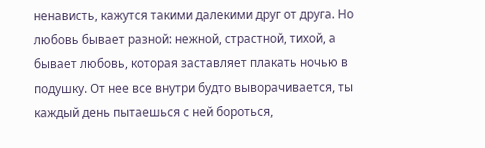ненависть, кажутся такими далекими друг от друга. Но любовь бывает разной: нежной, страстной, тихой, а бывает любовь, которая заставляет плакать ночью в подушку. От нее все внутри будто выворачивается, ты каждый день пытаешься с ней бороться,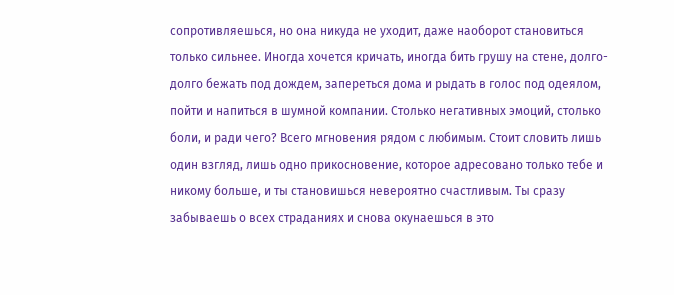сопротивляешься, но она никуда не уходит, даже наоборот становиться только сильнее. Иногда хочется кричать, иногда бить грушу на стене, долго-долго бежать под дождем, запереться дома и рыдать в голос под одеялом, пойти и напиться в шумной компании. Столько негативных эмоций, столько боли, и ради чего? Всего мгновения рядом с любимым. Стоит словить лишь один взгляд, лишь одно прикосновение, которое адресовано только тебе и никому больше, и ты становишься невероятно счастливым. Ты сразу забываешь о всех страданиях и снова окунаешься в это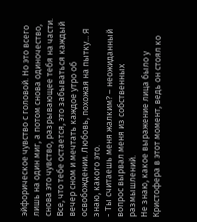эйфорическое чувство с головой. Но это всего лишь на один миг, а потом снова одиночество, снова это чувство, разрывающее тебя на части. Все, что тебе остается, это забываться каждый вечер сном и мечтать каждое утро об освобождении. Любовь, похожая на пытку... Я знаю, какого это.
- Ты считаешь меня жалким? – неожиданный вопрос вырвал меня из собственных размышлений.
Не знаю, какое выражение лица было у Кристофера в этот момент, ведь он стоял ко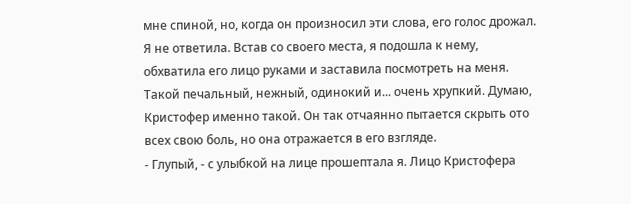мне спиной, но, когда он произносил эти слова, его голос дрожал. Я не ответила. Встав со своего места, я подошла к нему, обхватила его лицо руками и заставила посмотреть на меня. Такой печальный, нежный, одинокий и... очень хрупкий. Думаю, Кристофер именно такой. Он так отчаянно пытается скрыть ото всех свою боль, но она отражается в его взгляде.
- Глупый, - с улыбкой на лице прошептала я. Лицо Кристофера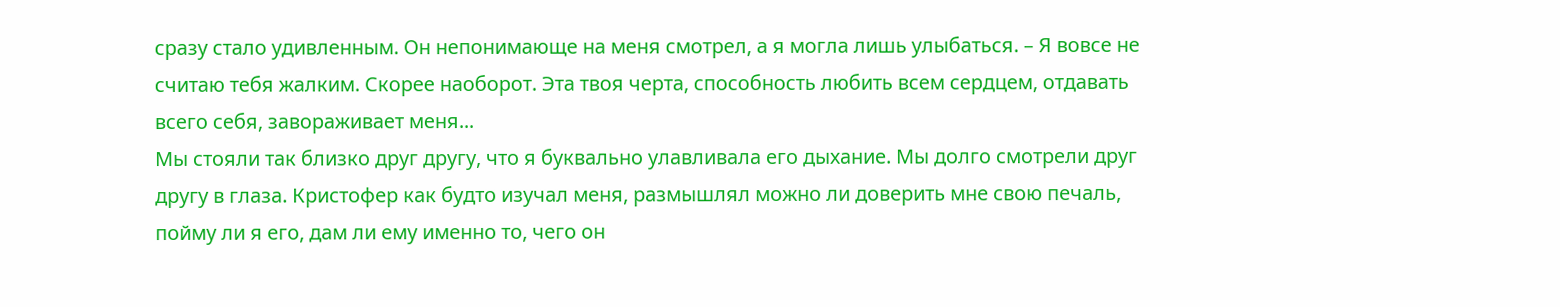сразу стало удивленным. Он непонимающе на меня смотрел, а я могла лишь улыбаться. – Я вовсе не считаю тебя жалким. Скорее наоборот. Эта твоя черта, способность любить всем сердцем, отдавать всего себя, завораживает меня...
Мы стояли так близко друг другу, что я буквально улавливала его дыхание. Мы долго смотрели друг другу в глаза. Кристофер как будто изучал меня, размышлял можно ли доверить мне свою печаль, пойму ли я его, дам ли ему именно то, чего он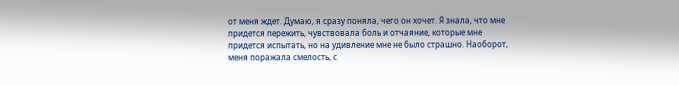от меня ждет. Думаю, я сразу поняла, чего он хочет. Я знала, что мне придется пережить, чувствовала боль и отчаяние, которые мне придется испытать, но на удивление мне не было страшно. Наоборот, меня поражала смелость, с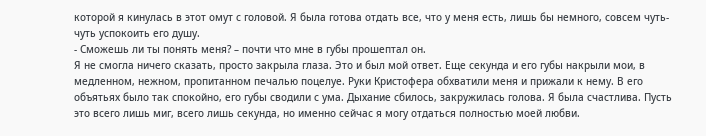которой я кинулась в этот омут с головой. Я была готова отдать все, что у меня есть, лишь бы немного, совсем чуть-чуть успокоить его душу.
- Сможешь ли ты понять меня? – почти что мне в губы прошептал он.
Я не смогла ничего сказать, просто закрыла глаза. Это и был мой ответ. Еще секунда и его губы накрыли мои, в медленном, нежном, пропитанном печалью поцелуе. Руки Кристофера обхватили меня и прижали к нему. В его объятьях было так спокойно, его губы сводили с ума. Дыхание сбилось, закружилась голова. Я была счастлива. Пусть это всего лишь миг, всего лишь секунда, но именно сейчас я могу отдаться полностью моей любви.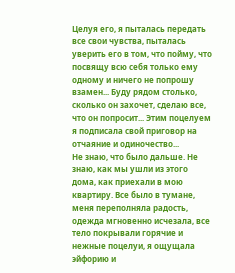Целуя его, я пыталась передать все свои чувства, пыталась уверить его в том, что пойму, что посвящу всю себя только ему одному и ничего не попрошу взамен... Буду рядом столько, сколько он захочет, сделаю все, что он попросит... Этим поцелуем я подписала свой приговор на отчаяние и одиночество...
Не знаю, что было дальше. Не знаю, как мы ушли из этого дома, как приехали в мою квартиру. Все было в тумане, меня переполняла радость, одежда мгновенно исчезала, все тело покрывали горячие и нежные поцелуи, я ощущала эйфорию и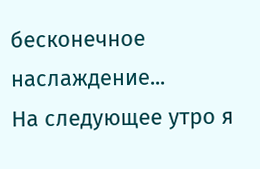бесконечное наслаждение...
На следующее утро я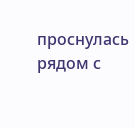проснулась рядом с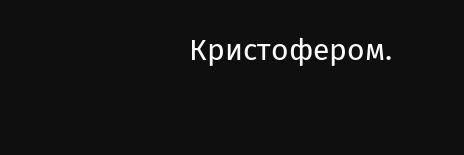Кристофером.